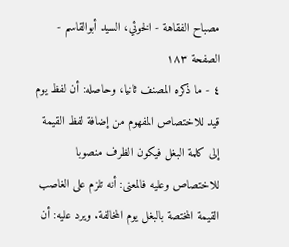مصباح الفقاهة - الخوئي، السيد أبوالقاسم - الصفحة ١٨٣
٤ - ما ذكره المصنف ثانيا، وحاصله: أن لفظ يوم قيد للاختصاص المفهوم من إضافة لفظ القيمة إلى كلمة البغل فيكون الظرف منصوبا للاختصاص وعليه فالمعنى: أنه تلزم على الغاصب القيمة المختصة بالبغل يوم المخالفة. ويرد عليه: أن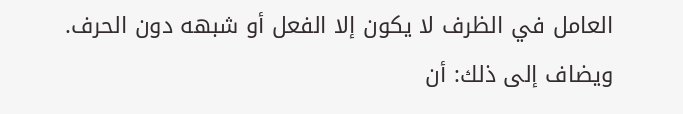العامل في الظرف لا يكون إلا الفعل أو شبهه دون الحرف. ويضاف إلى ذلك: أن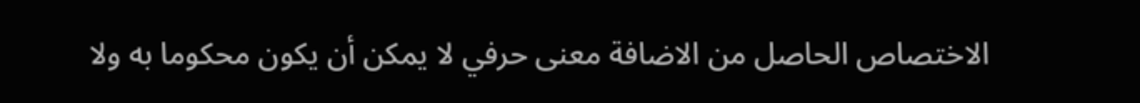الاختصاص الحاصل من الاضافة معنى حرفي لا يمكن أن يكون محكوما به ولا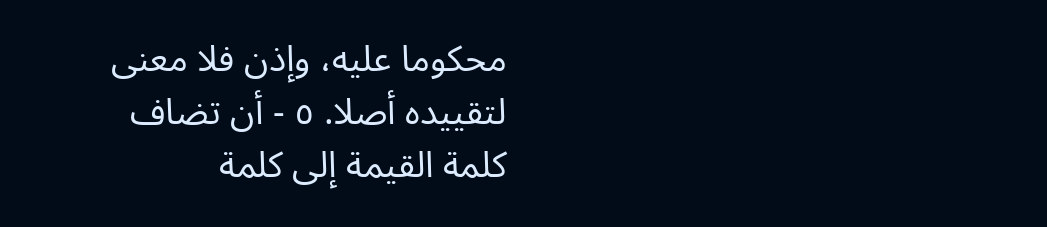محكوما عليه، وإذن فلا معنى لتقييده أصلا. ٥ - أن تضاف كلمة القيمة إلى كلمة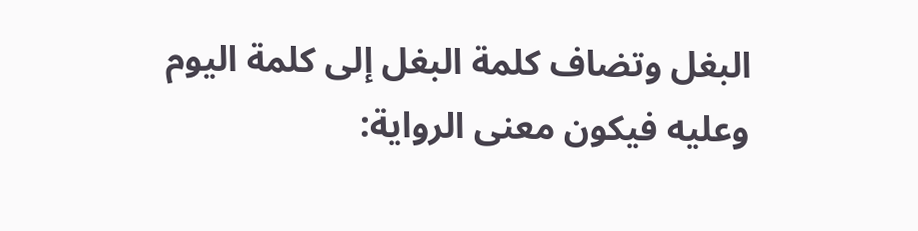البغل وتضاف كلمة البغل إلى كلمة اليوم وعليه فيكون معنى الرواية: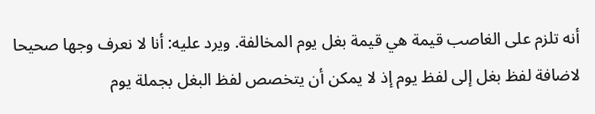أنه تلزم على الغاصب قيمة هي قيمة بغل يوم المخالفة. ويرد عليه: أنا لا نعرف وجها صحيحا لاضافة لفظ بغل إلى لفظ يوم إذ لا يمكن أن يتخصص لفظ البغل بجملة يوم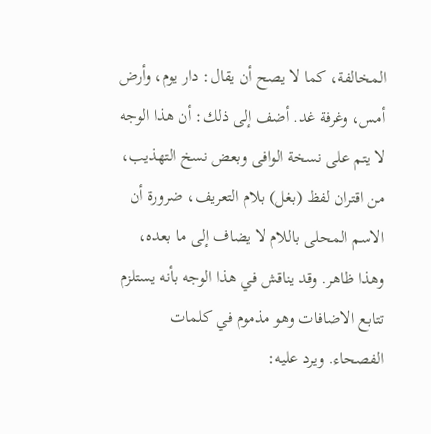المخالفة، كما لا يصح أن يقال: دار يوم، وأرض أمس، وغرفة غد. أضف إلى ذلك: أن هذا الوجه لا يتم على نسخة الوافى وبعض نسخ التهذيب، من اقتران لفظ (بغل) بلام التعريف، ضرورة أن الاسم المحلى باللام لا يضاف إلى ما بعده، وهذا ظاهر. وقد يناقش في هذا الوجه بأنه يستلزم تتابع الاضافات وهو مذموم في كلمات الفصحاء. ويرد عليه: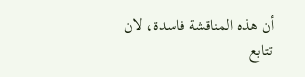أن هذه المناقشة فاسدة، لان تتابع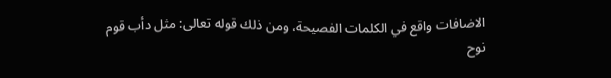الاضافات واقع في الكلمات الفصيحة، ومن ذلك قوله تعالى: مثل دأب قوم نوح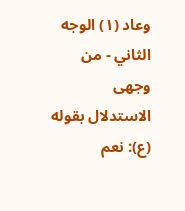وعاد (١) الوجه الثاني - من وجهى الاستدلال بقوله (ع): نعم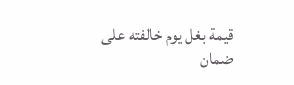قيمة بغل يوم خالفته على ضمان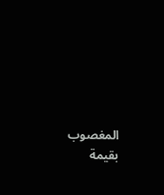المغصوب بقيمة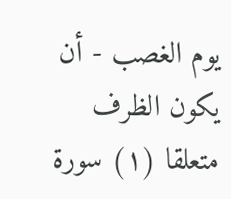يوم الغصب - أن يكون الظرف متعلقا (١) سورة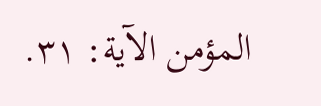المؤمن الآية: ٣١.